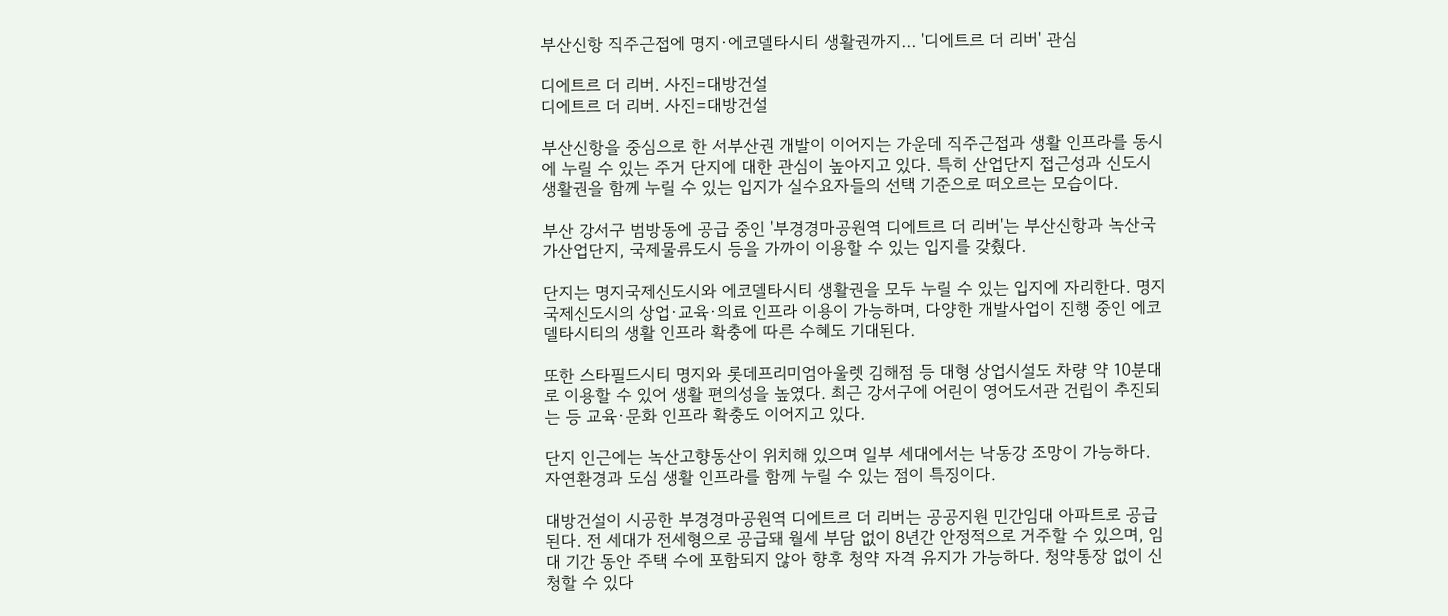부산신항 직주근접에 명지·에코델타시티 생활권까지… '디에트르 더 리버' 관심

디에트르 더 리버. 사진=대방건설
디에트르 더 리버. 사진=대방건설

부산신항을 중심으로 한 서부산권 개발이 이어지는 가운데 직주근접과 생활 인프라를 동시에 누릴 수 있는 주거 단지에 대한 관심이 높아지고 있다. 특히 산업단지 접근성과 신도시 생활권을 함께 누릴 수 있는 입지가 실수요자들의 선택 기준으로 떠오르는 모습이다.

부산 강서구 범방동에 공급 중인 '부경경마공원역 디에트르 더 리버'는 부산신항과 녹산국가산업단지, 국제물류도시 등을 가까이 이용할 수 있는 입지를 갖췄다.

단지는 명지국제신도시와 에코델타시티 생활권을 모두 누릴 수 있는 입지에 자리한다. 명지국제신도시의 상업·교육·의료 인프라 이용이 가능하며, 다양한 개발사업이 진행 중인 에코델타시티의 생활 인프라 확충에 따른 수혜도 기대된다.

또한 스타필드시티 명지와 롯데프리미엄아울렛 김해점 등 대형 상업시설도 차량 약 10분대로 이용할 수 있어 생활 편의성을 높였다. 최근 강서구에 어린이 영어도서관 건립이 추진되는 등 교육·문화 인프라 확충도 이어지고 있다.

단지 인근에는 녹산고향동산이 위치해 있으며 일부 세대에서는 낙동강 조망이 가능하다. 자연환경과 도심 생활 인프라를 함께 누릴 수 있는 점이 특징이다.

대방건설이 시공한 부경경마공원역 디에트르 더 리버는 공공지원 민간임대 아파트로 공급된다. 전 세대가 전세형으로 공급돼 월세 부담 없이 8년간 안정적으로 거주할 수 있으며, 임대 기간 동안 주택 수에 포함되지 않아 향후 청약 자격 유지가 가능하다. 청약통장 없이 신청할 수 있다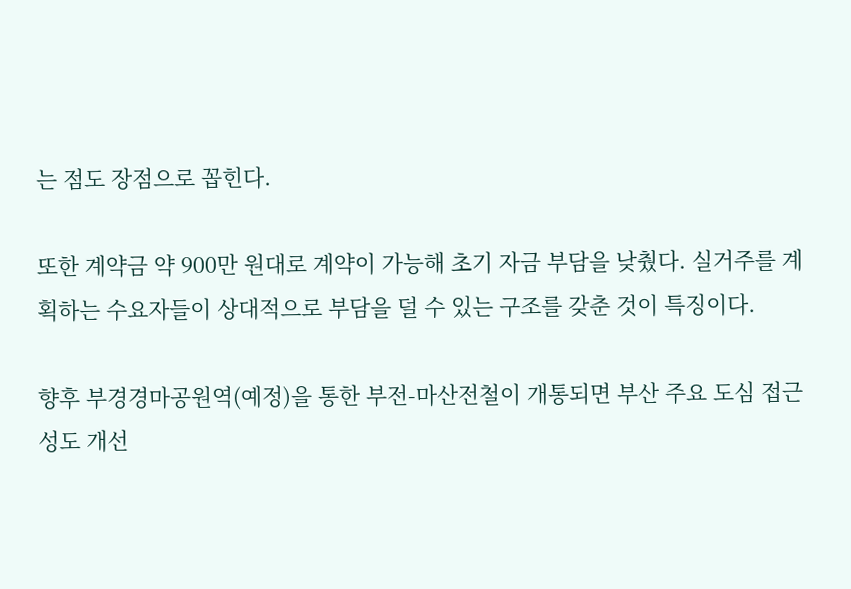는 점도 장점으로 꼽힌다.

또한 계약금 약 900만 원대로 계약이 가능해 초기 자금 부담을 낮췄다. 실거주를 계획하는 수요자들이 상대적으로 부담을 덜 수 있는 구조를 갖춘 것이 특징이다.

향후 부경경마공원역(예정)을 통한 부전-마산전철이 개통되면 부산 주요 도심 접근성도 개선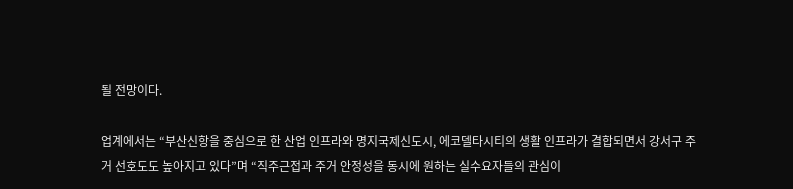될 전망이다.

업계에서는 “부산신항을 중심으로 한 산업 인프라와 명지국제신도시, 에코델타시티의 생활 인프라가 결합되면서 강서구 주거 선호도도 높아지고 있다”며 “직주근접과 주거 안정성을 동시에 원하는 실수요자들의 관심이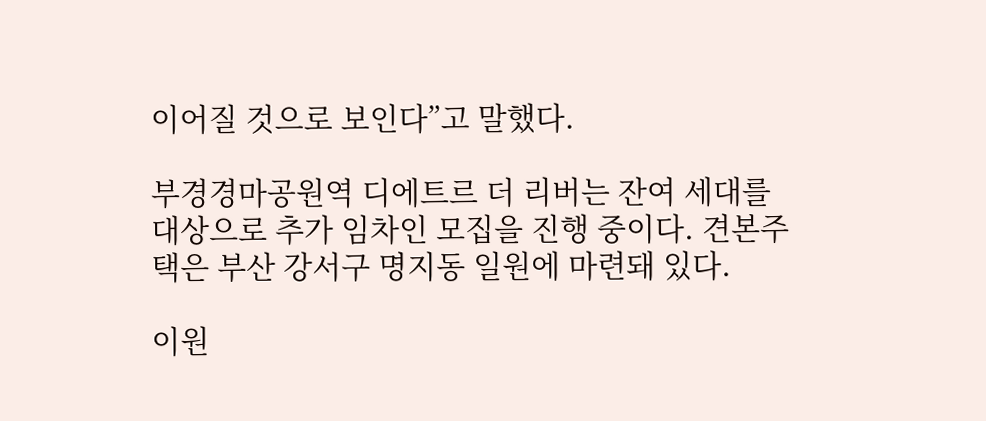이어질 것으로 보인다”고 말했다.

부경경마공원역 디에트르 더 리버는 잔여 세대를 대상으로 추가 임차인 모집을 진행 중이다. 견본주택은 부산 강서구 명지동 일원에 마련돼 있다.

이원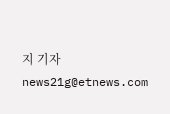지 기자 news21g@etnews.com